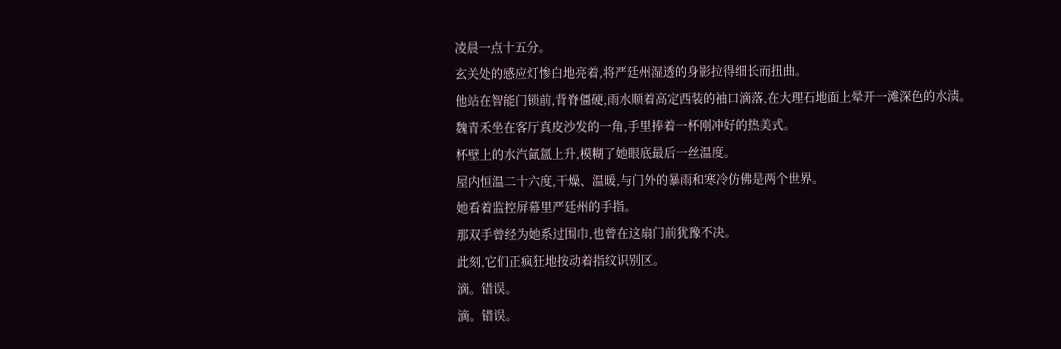凌晨一点十五分。
玄关处的感应灯惨白地亮着,将严廷州湿透的身影拉得细长而扭曲。
他站在智能门锁前,背脊僵硬,雨水顺着高定西装的袖口滴落,在大理石地面上晕开一滩深色的水渍。
魏青禾坐在客厅真皮沙发的一角,手里捧着一杯刚冲好的热美式。
杯壁上的水汽氤氲上升,模糊了她眼底最后一丝温度。
屋内恒温二十六度,干燥、温暖,与门外的暴雨和寒冷仿佛是两个世界。
她看着监控屏幕里严廷州的手指。
那双手曾经为她系过围巾,也曾在这扇门前犹豫不决。
此刻,它们正疯狂地按动着指纹识别区。
滴。错误。
滴。错误。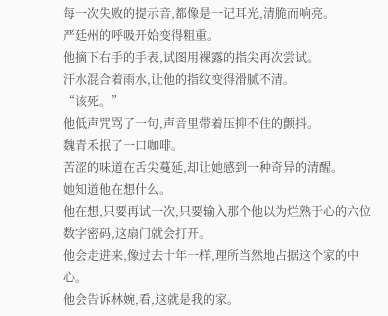每一次失败的提示音,都像是一记耳光,清脆而响亮。
严廷州的呼吸开始变得粗重。
他摘下右手的手表,试图用裸露的指尖再次尝试。
汗水混合着雨水,让他的指纹变得滑腻不清。
“该死。”
他低声咒骂了一句,声音里带着压抑不住的颤抖。
魏青禾抿了一口咖啡。
苦涩的味道在舌尖蔓延,却让她感到一种奇异的清醒。
她知道他在想什么。
他在想,只要再试一次,只要输入那个他以为烂熟于心的六位数字密码,这扇门就会打开。
他会走进来,像过去十年一样,理所当然地占据这个家的中心。
他会告诉林婉,看,这就是我的家。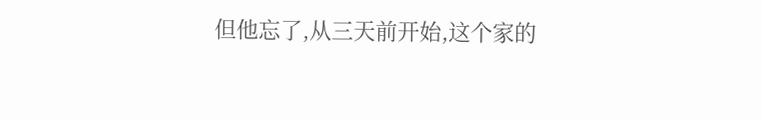但他忘了,从三天前开始,这个家的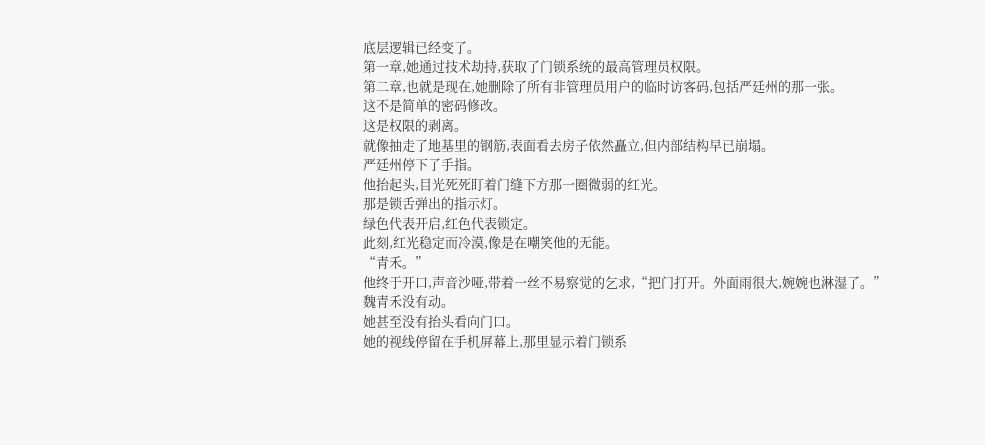底层逻辑已经变了。
第一章,她通过技术劫持,获取了门锁系统的最高管理员权限。
第二章,也就是现在,她删除了所有非管理员用户的临时访客码,包括严廷州的那一张。
这不是简单的密码修改。
这是权限的剥离。
就像抽走了地基里的钢筋,表面看去房子依然矗立,但内部结构早已崩塌。
严廷州停下了手指。
他抬起头,目光死死盯着门缝下方那一圈微弱的红光。
那是锁舌弹出的指示灯。
绿色代表开启,红色代表锁定。
此刻,红光稳定而冷漠,像是在嘲笑他的无能。
“青禾。”
他终于开口,声音沙哑,带着一丝不易察觉的乞求,“把门打开。外面雨很大,婉婉也淋湿了。”
魏青禾没有动。
她甚至没有抬头看向门口。
她的视线停留在手机屏幕上,那里显示着门锁系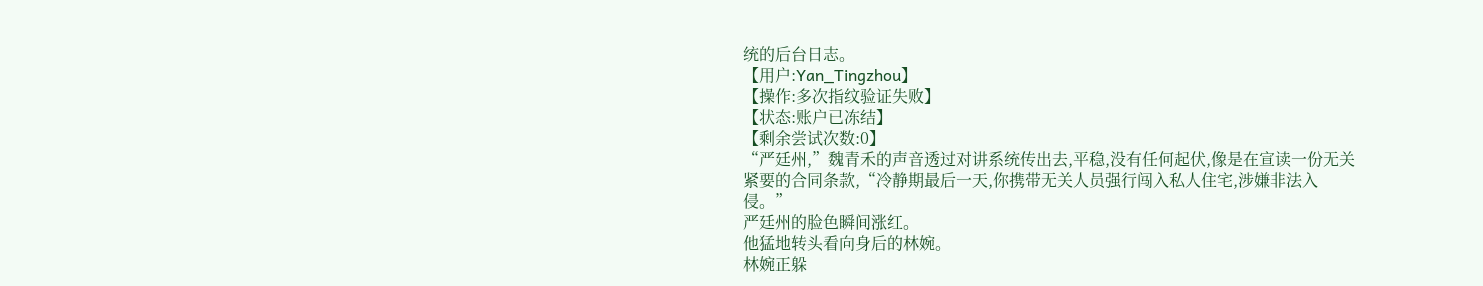统的后台日志。
【用户:Yan_Tingzhou】
【操作:多次指纹验证失败】
【状态:账户已冻结】
【剩余尝试次数:0】
“严廷州,”魏青禾的声音透过对讲系统传出去,平稳,没有任何起伏,像是在宣读一份无关紧要的合同条款,“冷静期最后一天,你携带无关人员强行闯入私人住宅,涉嫌非法入侵。”
严廷州的脸色瞬间涨红。
他猛地转头看向身后的林婉。
林婉正躲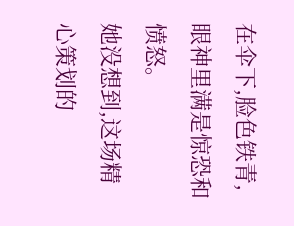在伞下,脸色铁青,眼神里满是惊恐和愤怒。
她没想到,这场精心策划的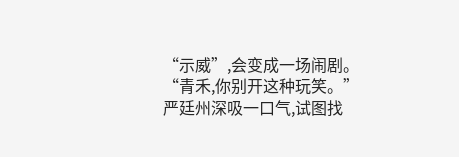“示威”,会变成一场闹剧。
“青禾,你别开这种玩笑。”
严廷州深吸一口气,试图找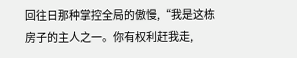回往日那种掌控全局的傲慢,“我是这栋房子的主人之一。你有权利赶我走,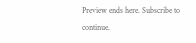Preview ends here. Subscribe to continue.